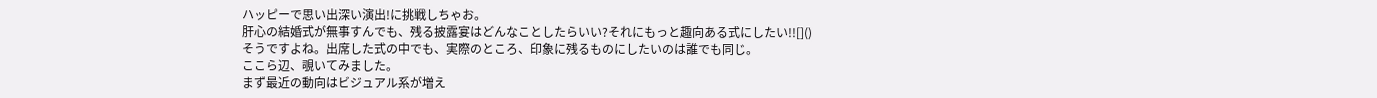ハッピーで思い出深い演出!に挑戦しちゃお。
肝心の結婚式が無事すんでも、残る披露宴はどんなことしたらいい?それにもっと趣向ある式にしたい!![]()
そうですよね。出席した式の中でも、実際のところ、印象に残るものにしたいのは誰でも同じ。
ここら辺、覗いてみました。
まず最近の動向はビジュアル系が増え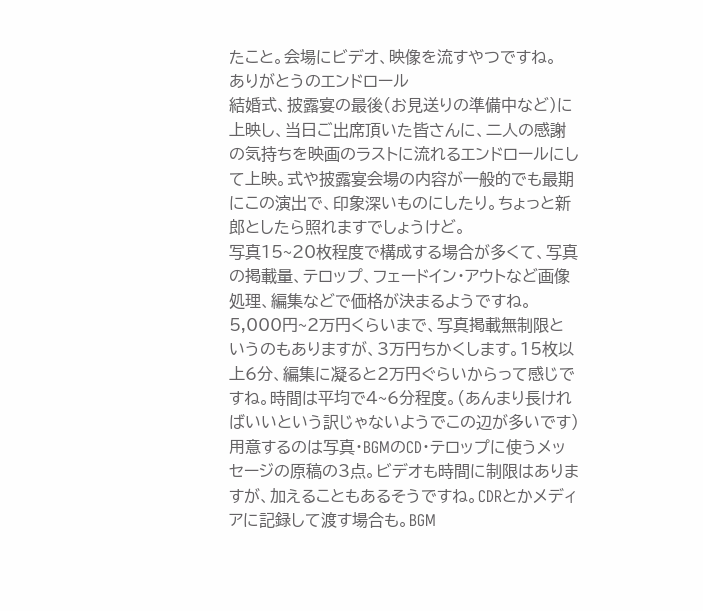たこと。会場にビデオ、映像を流すやつですね。
ありがとうのエンドロール
結婚式、披露宴の最後(お見送りの準備中など)に上映し、当日ご出席頂いた皆さんに、二人の感謝の気持ちを映画のラストに流れるエンドロールにして上映。式や披露宴会場の内容が一般的でも最期にこの演出で、印象深いものにしたり。ちょっと新郎としたら照れますでしょうけど。
写真15~20枚程度で構成する場合が多くて、写真の掲載量、テロップ、フェードイン・アウトなど画像処理、編集などで価格が決まるようですね。5,000円~2万円くらいまで、写真掲載無制限というのもありますが、3万円ちかくします。15枚以上6分、編集に凝ると2万円ぐらいからって感じですね。時間は平均で4~6分程度。(あんまり長ければいいという訳じゃないようでこの辺が多いです)用意するのは写真・BGMのCD・テロップに使うメッセージの原稿の3点。ビデオも時間に制限はありますが、加えることもあるそうですね。CDRとかメディアに記録して渡す場合も。BGM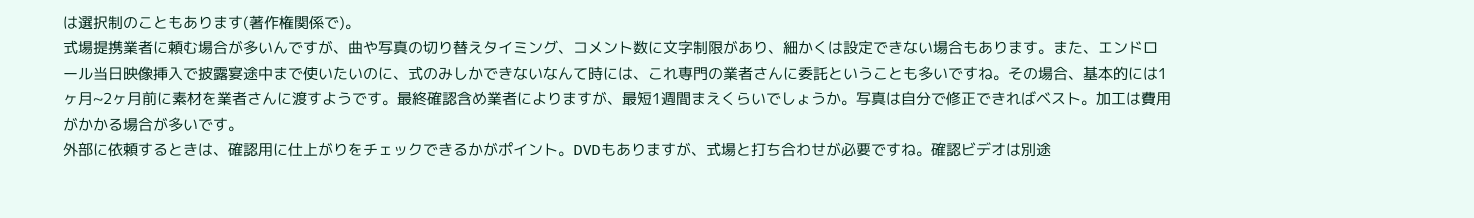は選択制のこともあります(著作権関係で)。
式場提携業者に頼む場合が多いんですが、曲や写真の切り替えタイミング、コメント数に文字制限があり、細かくは設定できない場合もあります。また、エンドロール当日映像挿入で披露宴途中まで使いたいのに、式のみしかできないなんて時には、これ専門の業者さんに委託ということも多いですね。その場合、基本的には1ヶ月~2ヶ月前に素材を業者さんに渡すようです。最終確認含め業者によりますが、最短1週間まえくらいでしょうか。写真は自分で修正できればベスト。加工は費用がかかる場合が多いです。
外部に依頼するときは、確認用に仕上がりをチェックできるかがポイント。DVDもありますが、式場と打ち合わせが必要ですね。確認ビデオは別途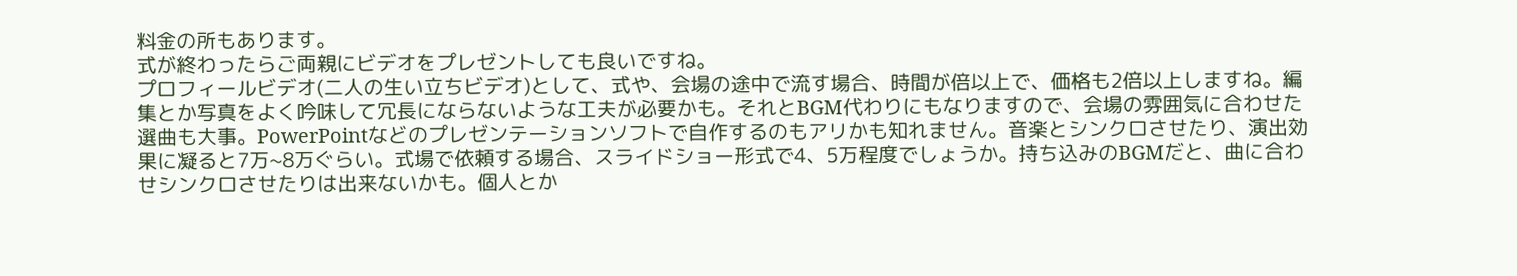料金の所もあります。
式が終わったらご両親にビデオをプレゼントしても良いですね。
プロフィールビデオ(二人の生い立ちビデオ)として、式や、会場の途中で流す場合、時間が倍以上で、価格も2倍以上しますね。編集とか写真をよく吟味して冗長にならないような工夫が必要かも。それとBGM代わりにもなりますので、会場の雰囲気に合わせた選曲も大事。PowerPointなどのプレゼンテーションソフトで自作するのもアリかも知れません。音楽とシンクロさせたり、演出効果に凝ると7万~8万ぐらい。式場で依頼する場合、スライドショー形式で4、5万程度でしょうか。持ち込みのBGMだと、曲に合わせシンクロさせたりは出来ないかも。個人とか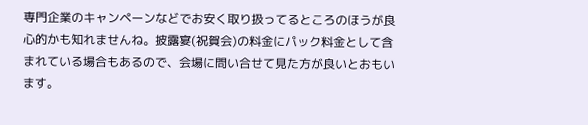専門企業のキャンペーンなどでお安く取り扱ってるところのほうが良心的かも知れませんね。披露宴(祝賀会)の料金にパック料金として含まれている場合もあるので、会場に問い合せて見た方が良いとおもいます。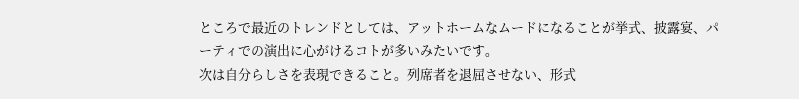ところで最近のトレンドとしては、アットホームなムードになることが挙式、披露宴、パーティでの演出に心がけるコトが多いみたいです。
次は自分らしさを表現できること。列席者を退屈させない、形式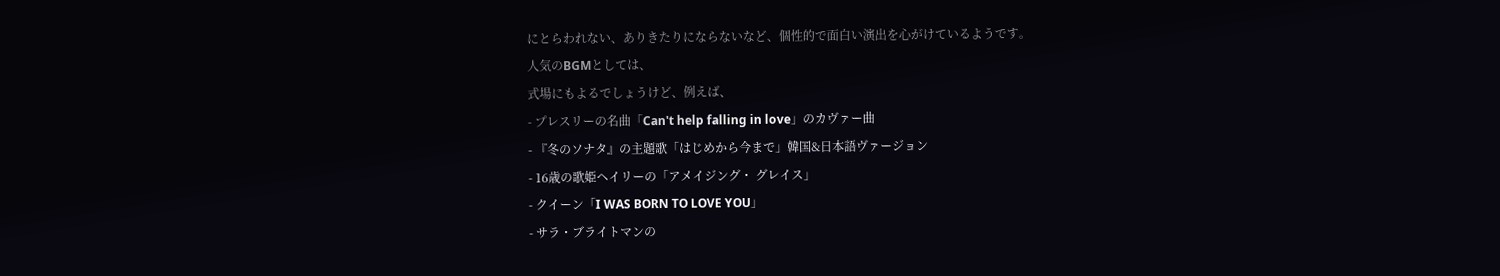にとらわれない、ありきたりにならないなど、個性的で面白い演出を心がけているようです。
人気のBGMとしては、
式場にもよるでしょうけど、例えば、
- プレスリーの名曲「Can't help falling in love」のカヴァー曲
- 『冬のソナタ』の主題歌「はじめから今まで」韓国&日本語ヴァージョン
- 16歳の歌姫ヘイリーの「アメイジング・ グレイス」
- クイーン「I WAS BORN TO LOVE YOU」
- サラ・ブライトマンの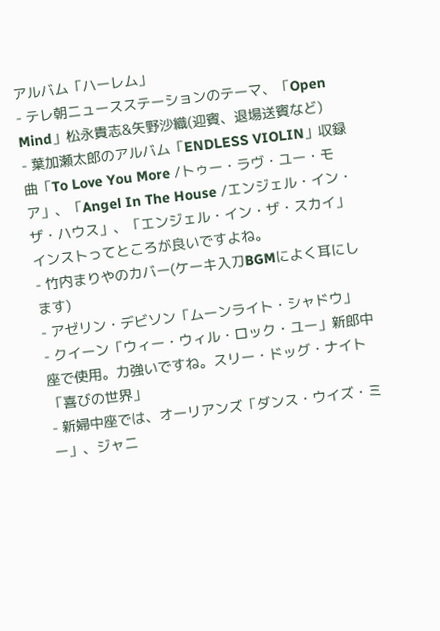アルバム「ハーレム」
- テレ朝ニュースステーションのテーマ、「Open Mind」松永貴志&矢野沙織(迎賓、退場送賓など)
- 葉加瀬太郎のアルバム「ENDLESS VIOLIN」収録曲「To Love You More /トゥー・ラヴ・ユー・モア」、「Angel In The House /エンジェル・イン・ザ・ハウス」、「エンジェル・イン・ザ・スカイ」インストってところが良いですよね。
- 竹内まりやのカバー(ケーキ入刀BGMによく耳にします)
- アゼリン・デビソン「ムーンライト・シャドウ」
- クイーン「ウィー・ウィル・ロック・ユー」新郎中座で使用。力強いですね。スリー・ドッグ・ナイト「喜びの世界」
- 新婦中座では、オーリアンズ「ダンス・ウイズ・ミー」、ジャニ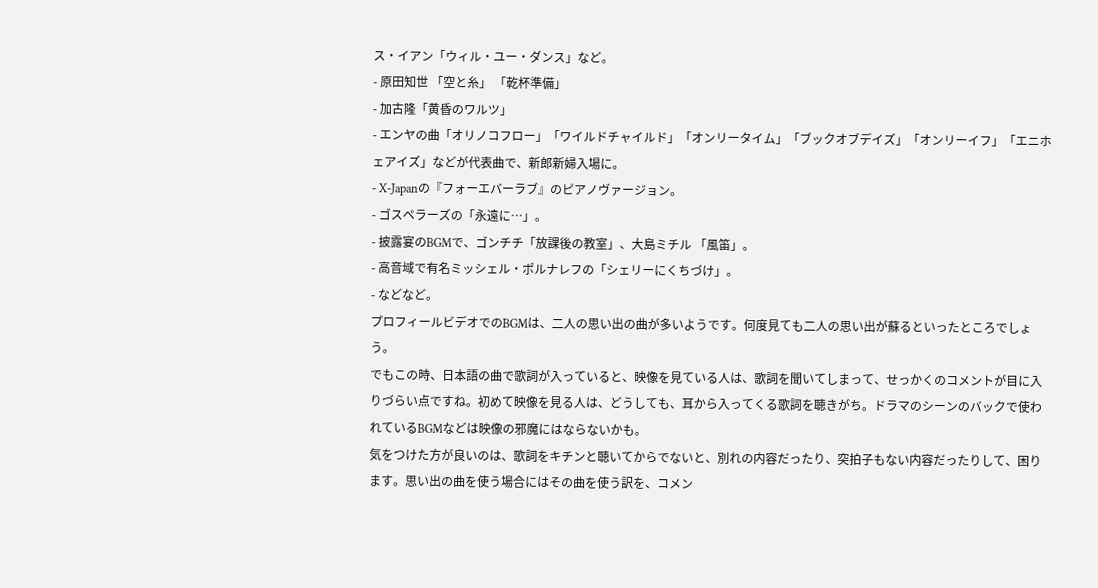ス・イアン「ウィル・ユー・ダンス」など。
- 原田知世 「空と糸」 「乾杯準備」
- 加古隆「黄昏のワルツ」
- エンヤの曲「オリノコフロー」「ワイルドチャイルド」「オンリータイム」「ブックオブデイズ」「オンリーイフ」「エニホェアイズ」などが代表曲で、新郎新婦入場に。
- X-Japanの『フォーエバーラブ』のピアノヴァージョン。
- ゴスペラーズの「永遠に…」。
- 披露宴のBGMで、ゴンチチ「放課後の教室」、大島ミチル 「風笛」。
- 高音域で有名ミッシェル・ポルナレフの「シェリーにくちづけ」。
- などなど。
プロフィールビデオでのBGMは、二人の思い出の曲が多いようです。何度見ても二人の思い出が蘇るといったところでしょう。
でもこの時、日本語の曲で歌詞が入っていると、映像を見ている人は、歌詞を聞いてしまって、せっかくのコメントが目に入りづらい点ですね。初めて映像を見る人は、どうしても、耳から入ってくる歌詞を聴きがち。ドラマのシーンのバックで使われているBGMなどは映像の邪魔にはならないかも。
気をつけた方が良いのは、歌詞をキチンと聴いてからでないと、別れの内容だったり、突拍子もない内容だったりして、困ります。思い出の曲を使う場合にはその曲を使う訳を、コメン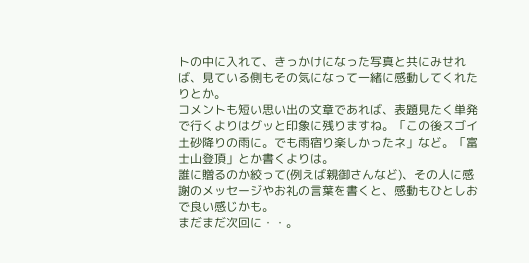トの中に入れて、きっかけになった写真と共にみせれば、見ている側もその気になって一緒に感動してくれたりとか。
コメントも短い思い出の文章であれば、表題見たく単発で行くよりはグッと印象に残りますね。「この後スゴイ土砂降りの雨に。でも雨宿り楽しかったネ」など。「富士山登頂」とか書くよりは。
誰に贈るのか絞って(例えば親御さんなど)、その人に感謝のメッセージやお礼の言葉を書くと、感動もひとしおで良い感じかも。
まだまだ次回に・・。